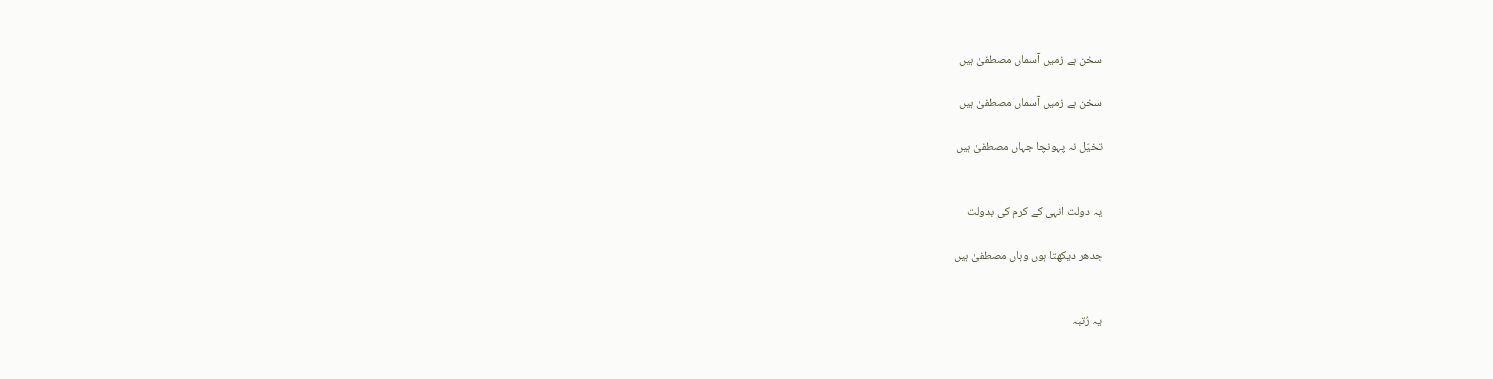سخن ہے زمیں آسماں مصطفیٰ ہیں

سخن ہے زمیں آسماں مصطفیٰ ہیں

تخیّل نہ پہونچا جہاں مصطفیٰ ہیں


یہ دولت انہی کے کرم کی بدولت

جدھر دیکھتا ہوں وہاں مصطفیٰ ہیں


یہ رُتبہ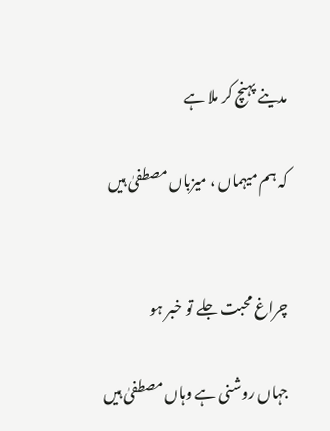مدینے پہنچ کر ملا ہے

کہ ہم میہماں ، میزباں مصطفیٰ ہیں


چراغ محبت جلے تو خبر ہو

جہاں روشنی ہے وہاں مصطفیٰ ہیں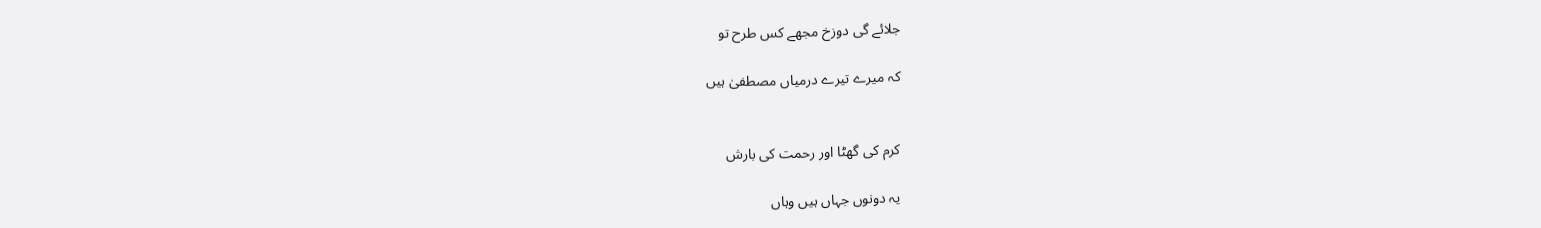جلائے گی دوزخ مجھے کس طرح تو

کہ میرے تیرے درمیاں مصطفیٰ ہیں


کرم کی گھٹا اور رحمت کی بارش

یہ دونوں جہاں ہیں وہاں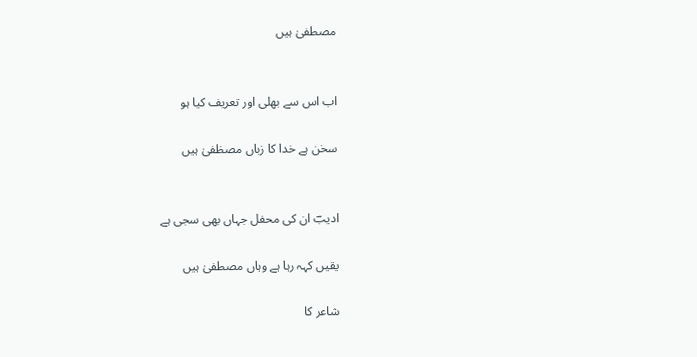مصطفیٰ ہیں


اب اس سے بھلی اور تعریف کیا ہو

سخن ہے خدا کا زباں مصظفیٰ ہیں


ادیبؔ ان کی محفل جہاں بھی سجی ہے

یقیں کہہ رہا ہے وہاں مصطفیٰ ہیں

شاعر کا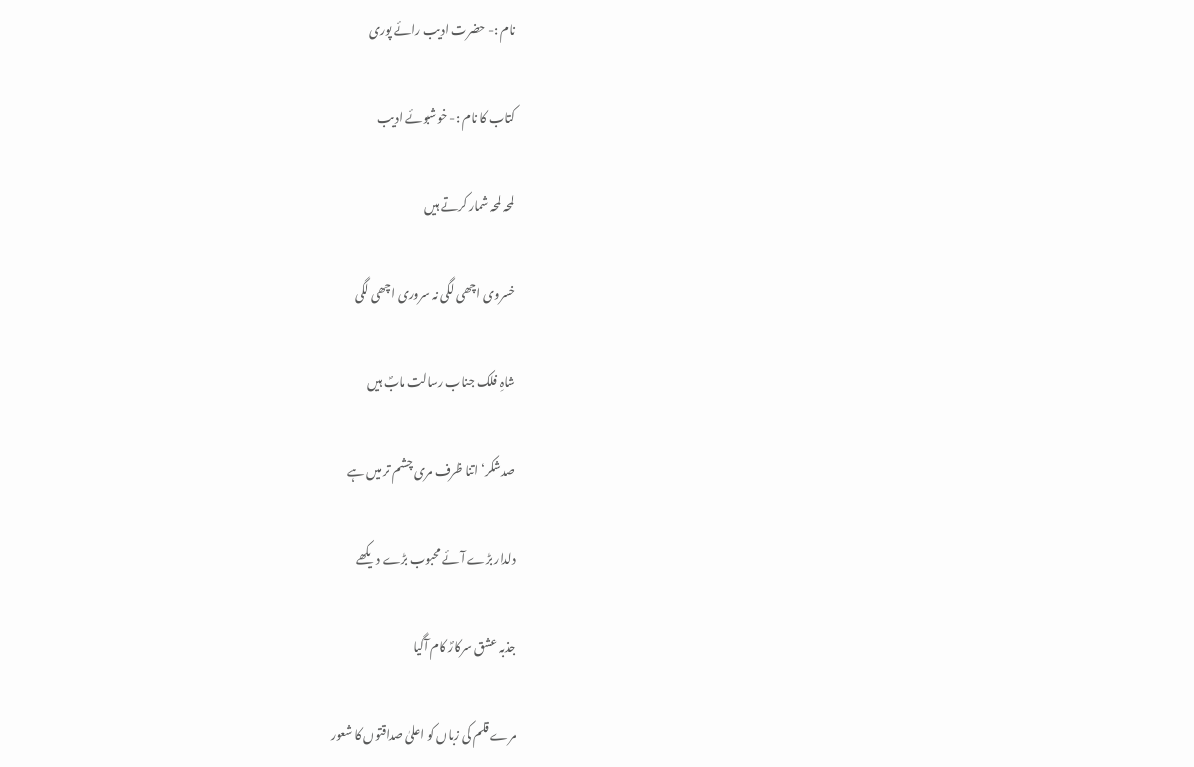نام :- حضرت ادیب رائے پوری

کتاب کا نام :- خوشبوئے ادیب

لمحہ لمحہ شمار کرتے ہیں

خسروی اچھی لگی نہ سروری اچھی لگی

شاہِ فلک جناب رسالت مابؐ ہیں

صدشکر‘ اتنا ظرف مری چشم تر میں ہے

دلدار بڑے آئے محبوب بڑے دیکھے

جذبہ عشق سرکارؐ کام آگیا

مرے قلم کی زباں کو اعلیٰ صداقتوں کا شعور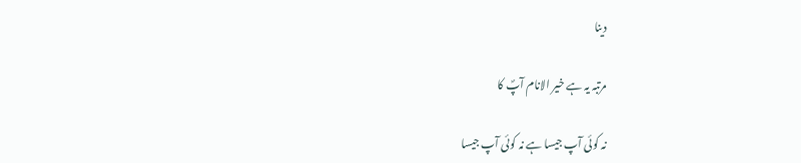دینا

مرتبہ یہ ہے خیر الانام آپؐ کا

نہ کوئی آپ جیسا ہے نہ کوئی آپ جیسا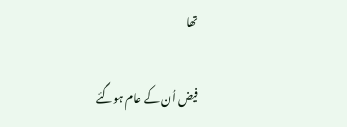تھا

فیض اُن کے عام ہوگئے